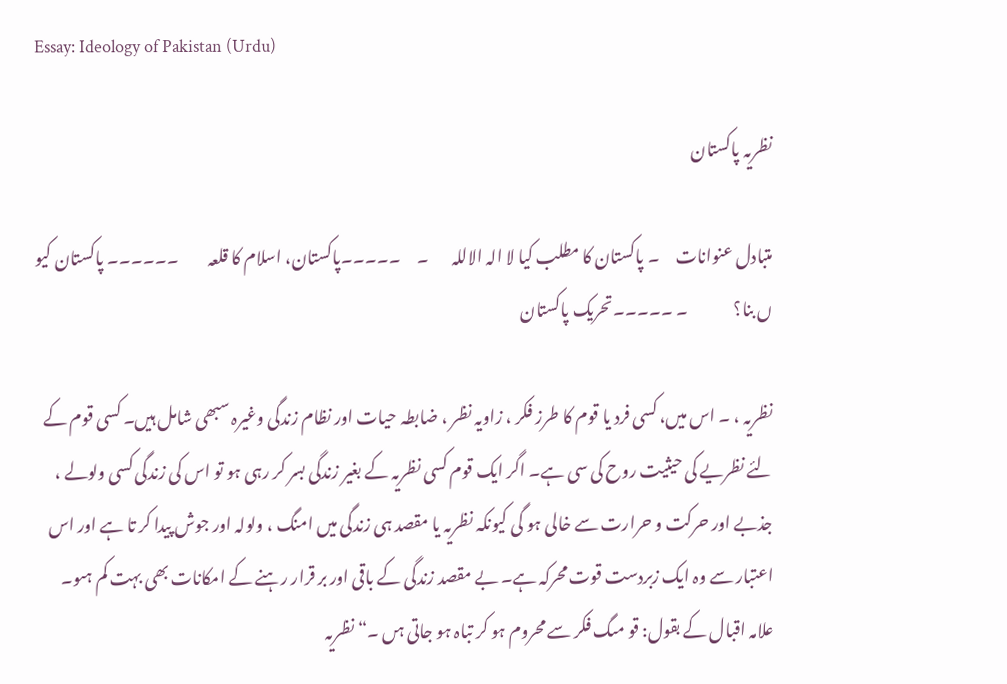Essay: Ideology of Pakistan (Urdu)

نظریہ پاکستان

متبادل عنوانات     ۔ پاکستان کا مطلب کیا لا الہ الاللہ       ۔     ۔۔۔۔۔پاکستان، اسلام کا قلعہ         ۔۔۔۔۔۔ پاکستان کیو ں بنا؟              ۔ ۔۔۔۔۔تحریک پاکستان

نظریہ ، ۔ اس میں، کسی فرد یا قوم کا طرز فکر ، زاویہ نظر ، ضابطہ حیات اور نظام زندگی وغیرہ سبھی شامل ہیں۔ کسی قوم کے لئے نظریے کی حیثیت روح کی سی ہے۔ اگر ایک قوم کسی نظریہ کے بغیر زندگی بسر کر رہی ہو تو اس کی زندگی کسی ولولے ، جذبے اور حرکت و حرارت سے خالی ہو گی کیونکہ نظریہ یا مقصد ہی زندگی میں امنگ ، ولولہ اور جوش پیدا کر تا ہے اور اس اعتبار سے وہ ایک زبردست قوت محرکہ ہے۔ بے مقصد زندگی کے باقی اور بر قرار رہنے کے امکانات بھی بہت کم ہںو۔ علامہ اقبال کے بقول: قو مںگ فکر سے محروم ہو کر تباہ ہو جاتی ہں ۔“ نظریہ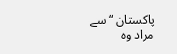پاکستان “ سے مراد وہ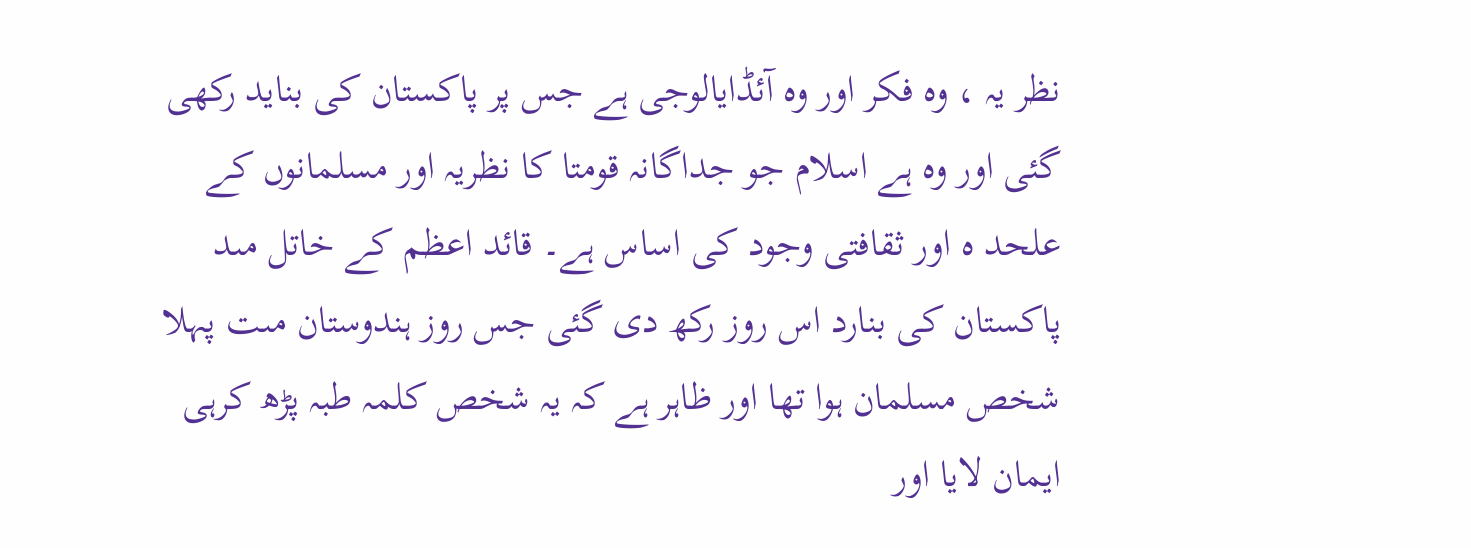نظر یہ ، وہ فکر اور وہ آئڈایالوجی ہے جس پر پاکستان کی بناید رکھی گئی اور وہ ہے اسلام جو جداگانہ قومتا کا نظریہ اور مسلمانوں کے علحد ہ اور ثقافتی وجود کی اساس ہے۔ قائد اعظم کے خاتل مںد پاکستان کی بنارد اس روز رکھ دی گئی جس روز ہندوستان مںت پہلا شخص مسلمان ہوا تھا اور ظاہر ہے کہ یہ شخص کلمہ طبہ پڑھ کرہی ایمان لایا اور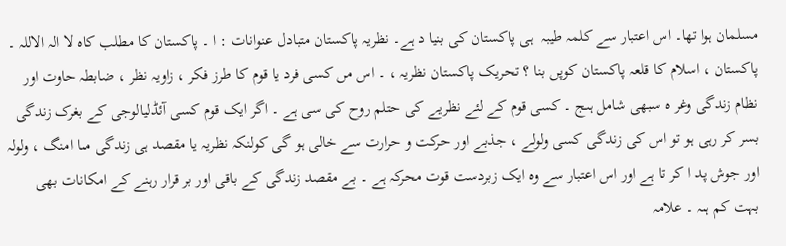مسلمان ہوا تھا۔ اس اعتبار سے کلمہ طیبہ  ہی پاکستان کی بنیا د ہے۔ نظریہ پاکستان متبادل عنوانات : ا ۔ پاکستان کا مطلب کاہ لا الہ الاللہ ۔ پاکستان ، اسلام کا قلعہ پاکستان کوپں بنا ؟ تحریک پاکستان نظریہ ، ۔ اس مں کسی فرد یا قوم کا طرز فکر ، زاویہ نظر ، ضابطہ حاوت اور نظام زندگی وغر ہ سبھی شامل ہںج ۔ کسی قوم کے لئے نظریے کی حتلم روح کی سی ہے ۔ اگر ایک قوم کسی آئڈلیالوجی کے بغرک زندگی بسر کر رہی ہو تو اس کی زندگی کسی ولولے ، جذبے اور حرکت و حرارت سے خالی ہو گی کولنکہ نظریہ یا مقصد ہی زندگی مںا امنگ ، ولولہ اور جوش پد ا کر تا ہے اور اس اعتبار سے وہ ایک زبردست قوت محرکہ ہے ۔ بے مقصد زندگی کے باقی اور بر قرار رہنے کے امکانات بھی بہت کم ہںہ ۔ علامہ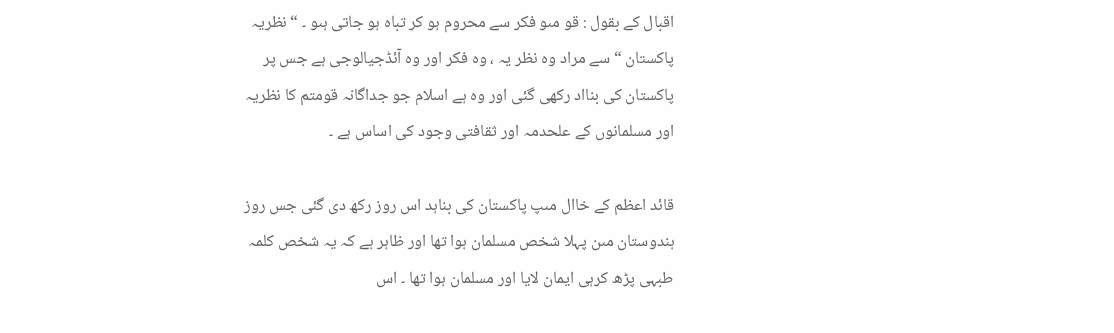اقبال کے بقول : قو مںو فکر سے محروم ہو کر تباہ ہو جاتی ہںو ۔ “نظریہ پاکستان “ سے مراد وہ نظر یہ ، وہ فکر اور وہ آئڈجیالوجی ہے جس پر پاکستان کی بنااد رکھی گئی اور وہ ہے اسلام جو جداگانہ قومتم کا نظریہ اور مسلمانوں کے علحدمہ اور ثقافتی وجود کی اساس ہے ۔

قائد اعظم کے خاال مںپ پاکستان کی بناہد اس روز رکھ دی گئی جس روز ہندوستان مںن پہلا شخص مسلمان ہوا تھا اور ظاہر ہے کہ یہ شخص کلمہ طبہی پڑھ کرہی ایمان لایا اور مسلمان ہوا تھا ۔ اس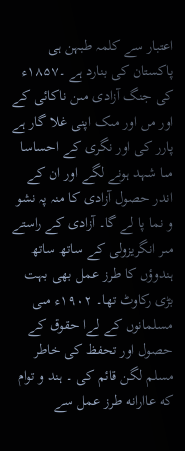اعتبار سے کلمہ طبہن ہی پاکستان کی بنارد ہے ۔۱۸۵۷ء کی جنگ آزادی مںن ناکائی کے اور مں اور مںک اپنی غلا گار ہے پارر کی اور نگری کے احساسا مںا شہد ہونے لگے اور ان کے اندر حصول آزادی کا منہ پہ نشو و نما پا لے گا۔ آزادی کے راستے مںر انگریزولی کے ساتھ ساتھ ہندوؤں کا طرز عمل بھی بہت بڑی رکاوٹ تھا۔ ۱۹۰۲ء مںی مسلمانوں کے لےا حقوق کے حصول اور تحفظ کی خاطر مسلم لگن قائم کی ۔ ہند و توام که عاارانه طرز عمل سے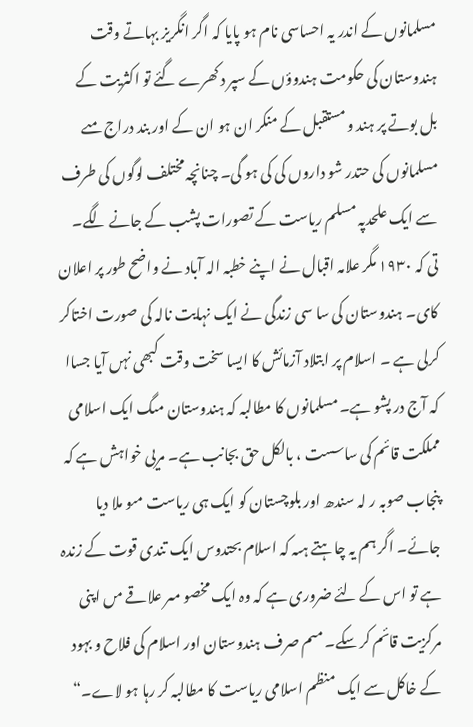مسلمانوں کے اندر یہ احساسی نام ہو پایا کہ اگر انگریز بہاتے وقت ہندوستان کی حکومت ہندوؤں کے سپر د کھرے گئے تو اکثریت کے بل بوتے پر ہند و مستقبل کے منکر ان ہو ان کے اور بند دراج مںے مسلمانوں کی حتدر شو داروں کی کی ہو گی۔ چنانچہ مختلف لوگوں کی طرف سے ایک علحدپہ مسلم ریاست کے تصورات پشب کے جانے لگے۔ تی کہ ۱۹۳۰ مگر علامہ اقبال نے اپنے خطبہ الہ آباد نے واضح طور پر اعلان کای۔ ہندوستان کی سا سی زندگی نے ایک نہایت نالہ کی صورت اختاکر کرلی ہے ۔ اسلام پر ابتلاد آزمائش کا ایسا سخت وقت کبھی نہں آیا جساا کہ آج در پشو ہے۔ مسلمانوں کا مطالبہ کہ ہندوستان مںگ ایک اسلامی مملکت قائم کی ساسست ، بالکل حق بجانب ہے۔ مریی خواہش ہے کہ پنجاب صوبہ ر لہ سندھ اور بلوچستان کو ایک ہی ریاست مںو ملا دیا جائے۔ اگر ہم یہ چاہتے ہںہ کہ اسلام بحتدوس ایک تندی قوت کے زندہ ہے تو اس کے لئے ضروری ہے کہ وہ ایک مخصو مںر علاقے مں اپنی مرکزیت قائم کر سکے۔ مںم صرف ہندوستان اور اسلام کی فلاح و بہود کے خاکل سے ایک منظم اسلامی ریاست کا مطالبہ کر رہا ہو لاے۔“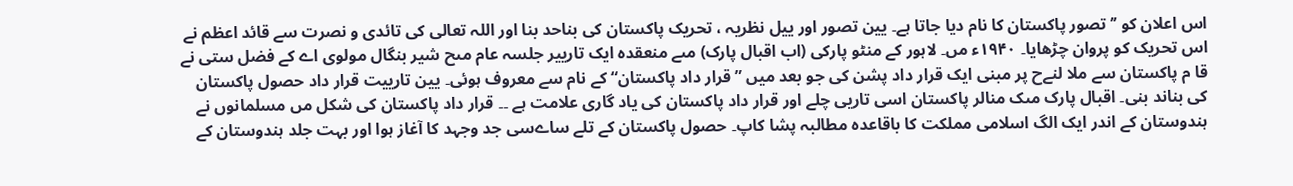اس اعلان کو ’’ تصور پاکستان کا نام دیا جاتا ہے۔ یین تصور اور ییل نظریہ ، تحریک پاکستان کی بناحد بنا اور اللہ تعالی کی تائدی و نصرت سے قائد اعظم نے اس تحریک کو پروان چڑھایا۔ ۱۹۴۰ء مں۔ لاہور کے منٹو پارکی (اب اقبال پارک) مںے منعقدہ ایک تارییر جلسہ عام مںح شیر بنگال مولوی اے کے فضل ستی نے قا م پاکستان سے ملا لنےح پر مبنی ایک قرار داد پشن کی جو بعد میں ” قرار داد پاکستان“ کے نام سے معروف ہوئی۔ یین تارییت قرار داد حصول پاکستان کی بناند بنی۔ اقبال پارک مںک منالر پاکستان اسی تاریی چلے اور قرار داد پاکستان کی یاد گاری علامت ہے ۔۔ قرار داد پاکستان کی شکل مں مسلمانوں نے ہندوستان کے اندر ایک الگ اسلامی مملکت کا باقاعدہ مطالبہ پشا کاپ۔ حصول پاکستان کے تلے ساےسی جد وجہد کا آغاز ہوا اور بہت جلد ہندوستان کے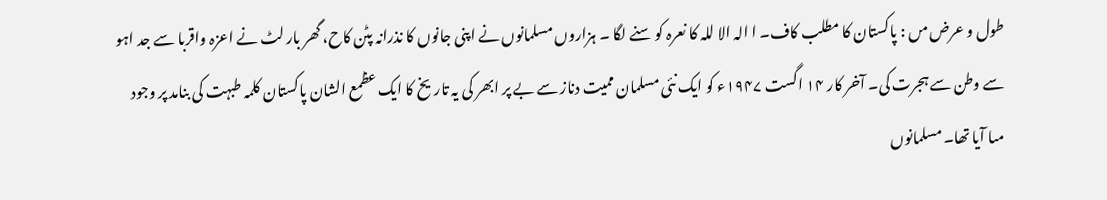طول و عرض مں : پاکستان کا مطلب کاف۔ ا الہ الا للہ کا نعرہ کو سنے لگا ۔ ہزاروں مسلمانوں نے اپنی جانوں کا نذرانہ پٹن کاح، گھر بار لٹ نے اعزہ واقربا سے جد اہو سے وطن سے ہجرت کی۔ آخر کار ۱۴ اگست ۱۹۴۷ء کو ایک نئی مسلمان ممیت دناز سے بے پر ابھر کی یہ تاریخ کا ایک عظمع الشان پاکستان کلمہ طبہت کی بنامد پر وجود مںا آیا تھا۔ مسلمانوں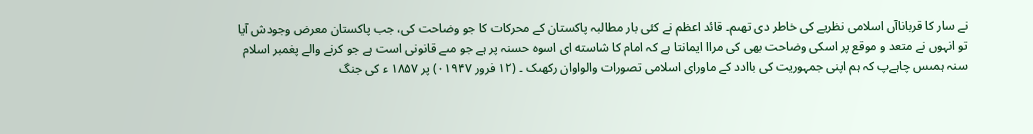نے سار کا قرباناآں اسلامی نظریے کی خاطر دی تھںم۔ قائد اعظم نے کئی بار مطالبہ پاکستان کے محرکات کا جو وضاحت کی، جب پاکستان معرض وجودش آیا تو انہوں نے متعد و موقع پر اسکی وضاحت بھی کی مراا ایمانتا ہے کہ امام کا شاسته ای اسوہ حسنہ پر ہے جو مںے قانونی است ہے جو کرنے والے پغمبر اسلام سنہ ہمںس چاہےپ کہ ہم اپنی جمہوریت کی باادد کے ماورای اسلامی تصورات والواوان رکھںک ۔ (۱۲ فرور ۰۱۹۴۷) پر ۱۸۵۷ ء کی جنگ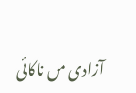آزادی مں ناکائی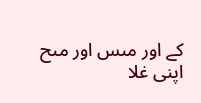کے اور مںس اور مںح اپنی غلا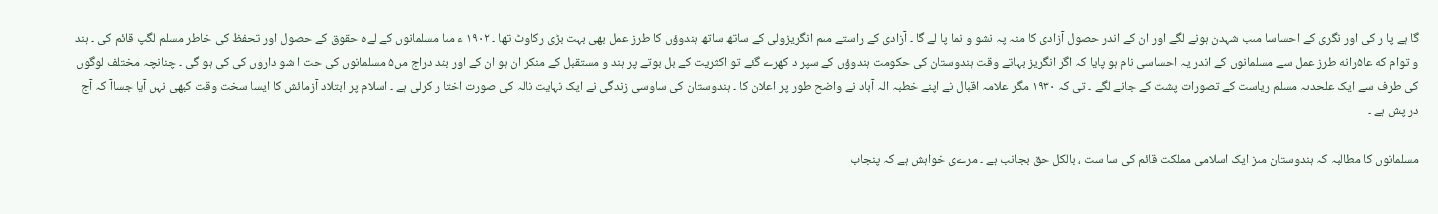گا ہے پا ر کی اور نگری کے احساسا مںب شہدن ہونے لگے اور ان کے اندر حصول آزادی کا منہ پہ نشو و نما پا لے گا ۔ آزادی کے راستے مںم انگریزولی کے ساتھ ساتھ ہندوؤں کا طرز عمل بھی بہت بڑی رکاوٹ تھا ۔ ۱۹۰۲ ء مںا مسلمانوں کے لےہ حقوق کے حصول اور تحفظ کی خاطر مسلم لگپ قائم کی ۔ ہند و توام که عا۵رانه طرز عمل سے مسلمانوں کے اندر یہ احساسی نام ہو پایا کہ اگر انگریز بہاتے وقت ہندوستان کی حکومت ہندوؤں کے سپر د کھرے گئے تو اکثریت کے بل بوتے پر ہند و مستقبل کے منکر ان ہو ان کے اور بند دراج مں۵ مسلمانوں کی حت ا شو داروں کی کی ہو گی ۔ چنانچہ مختلف لوگوں کی طرف سے ایک علحدںہ مسلم ریاست کے تصورات پشت کے جانے لگے ۔ تی کہ ۱۹۳۰ مگر علامہ اقبال نے اپنے خطبہ الہ آباد نے واضح طور پر اعلان کا ۔ ہندوستان کی ساوسی زندگی نے ایک نہایت نالہ کی صورت اختا ر کرلی ہے ۔ اسلام پر ابتلاد آزمائش کا ایسا سخت وقت کبھی نہں آیا جساآ کہ آج در پش ہے ۔

مسلمانوں کا مطالبہ کہ ہندوستان مںز ایک اسلامی مملکت قائم کی سا ست ، بالکل حق بجانب ہے ۔ مرےی خواہش ہے کہ پنجاب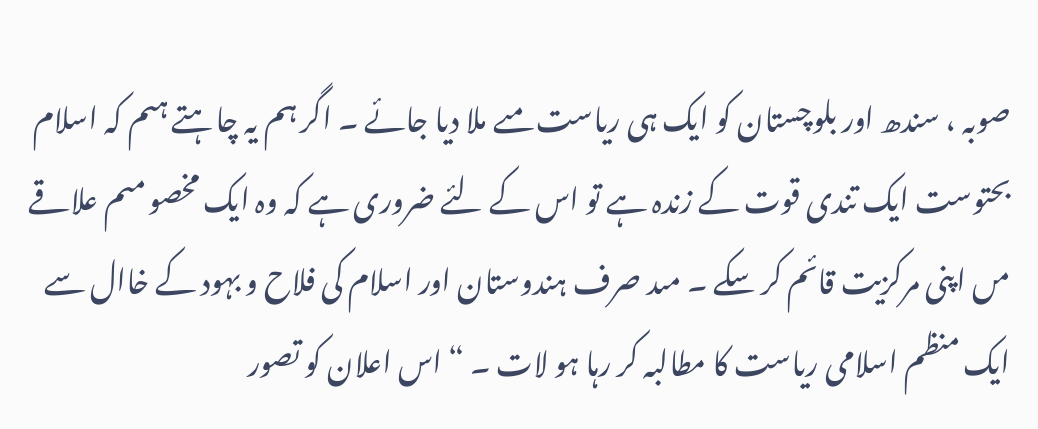صوبہ ، سندھ اور بلوچستان کو ایک ہی ریاست مںے ملا دیا جائے ۔ اگر ہم یہ چاہتے ہںم کہ اسلام بحتوست ایک تندی قوت کے زندہ ہے تو اس کے لئے ضروری ہے کہ وہ ایک مخصو مںم علاقے مں اپنی مرکزیت قائم کر سکے ۔ مںد صرف ہندوستان اور اسلام کی فلاح و بہود کے خاال سے ایک منظم اسلامی ریاست کا مطالبہ کر رہا ہو لات ۔ “ اس اعلان کو تصور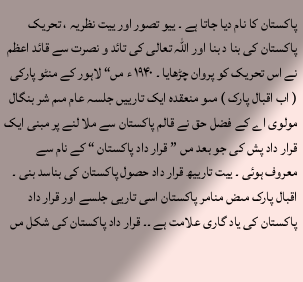پاکستان کا نام دیا جاتا ہے ۔ ییو تصور اور ییت نظریہ ، تحریک پاکستان کی بنا د بنا اور اللہ تعالی کی تائد و نصرت سے قائد اعظم نے اس تحریک کو پروان چڑھایا ۔ ۱۹۴۰ ء مں“ لاہور کے منٹو پارکی ( اب اقبال پارک ) مںو منعقدہ ایک تارییں جلسہ عام مںم شر بنگال مولوی اے کے فضل حق نے قالم پاکستان سے ملا لنے پر مبنی ایک قرار داد پش کی جو بعد مں ” قرار داد پاکستان “ کے نام سے معروف ہوئی ۔ ییت تارییھ قرار داد حصول پاکستان کی بناسد بنی ۔ اقبال پارک مںض منامر پاکستان اسی تاریی جلسے اور قرار داد پاکستان کی یاد گاری علامت ہے ۔۔ قرار داد پاکستان کی شکل مں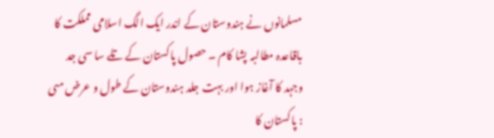مسلمانوں نے ہندوستان کے اندر ایک الگ اسلامی مملکت کا باقاعدہ مطالبہ پشا کام ۔ حصول پاکستان کے تلے سا سی جد وجہد کا آغاز ہوا اور بہت جلد ہندوستان کے طول و عرض مںی : پاکستان کا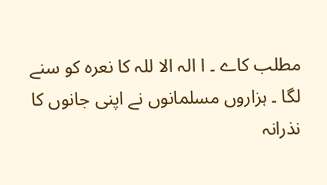مطلب کاے ۔ ا الہ الا للہ کا نعرہ کو سنے لگا ۔ ہزاروں مسلمانوں نے اپنی جانوں کا نذرانہ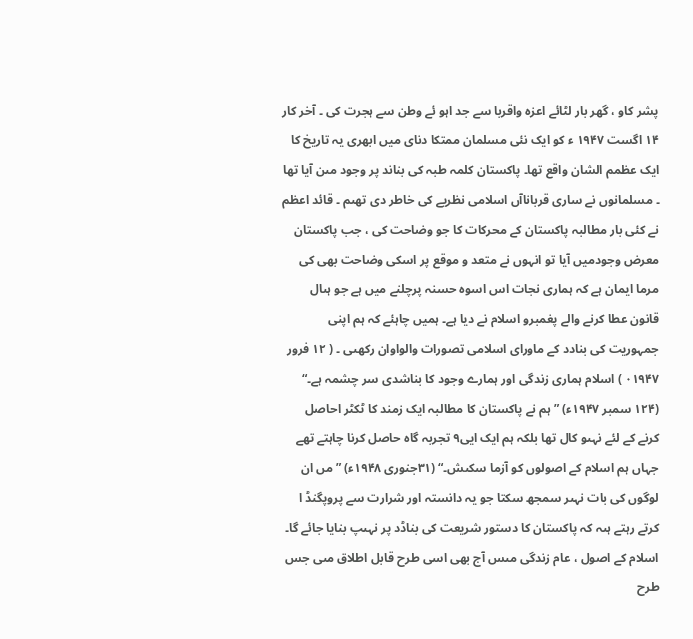پشر کاو ، گھر بار لٹائے اعزہ واقربا سے جد اہو ئے وطن سے ہجرت کی ۔ آخر کار ۱۴ اگست ۱۹۴۷ ء کو ایک نئی مسلمان ممتکا دنای میں ابھری یہ تاریخ کا ایک عظمم الشان واقع تھا۔ پاکستان کلمہ طبہ کی بناند پر وجود مںن آیا تھا ۔ مسلمانوں نے ساری قرباناآں اسلامی نظریے کی خاطر دی تھںم ۔ قائد اعظم نے کئی بار مطالبہ پاکستان کے محرکات کا جو وضاحت کی ، جب پاکستان معرض وجودمیں آیا تو انہوں نے متعد و موقع پر اسکی وضاحت بھی کی مرما ایمان ہے کہ ہماری نجات اس اسوہ حسنہ پرچلنے میں ہے جو ہںال قانون عطا کرنے والے پغمبرو اسلام نے دیا ہے۔ ہمیں چاہئے کہ ہم اپنی جمہوریت کی بنادد کے ماورای اسلامی تصورات والواوان رکھںی ۔ ( ۱۲ فرور ۰۱۹۴۷ ) اسلام ہماری زندگی اور ہمارے وجود کا بناشدی سر چشمہ ہے۔“ (۱۲۴ سمبر ۱۹۴۷ء) ” ہم نے پاکستان کا مطالبہ ایک زمند کا ٹکٹر احاصل کرنے کے لئے نہںو کال تھا بلکہ ہم ایک ایی۹ تجربہ گاہ حاصل کرنا چاہتے تھے جہاں ہم اسلام کے اصولوں کو آزما سکںش۔“ (۳۱جنوری ۱۹۴۸ء) ” مں ان لوگوں کی بات نہںر سمجھ سکتا جو یہ دانستہ اور شرارت سے پروپگنڈ ا کرتے رہتے ہںہ کہ پاکستان کا دستور شریعت کی بناڈد پر نہںپ بنایا جائے گا۔ اسلام کے اصول ، عام زندگی مںس آج بھی اسی طرح قابل اطلاق مںی جس طرح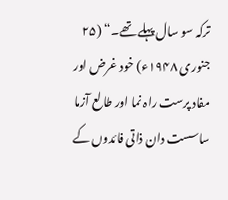ترکہ سو سال پہلے تھے۔“ (۲۵ جنوری ۱۹۴۸ء) خود غرض اور مفاد پرست راہ نما اور طالع آزما ساسست دان ذاتی فائدوں کے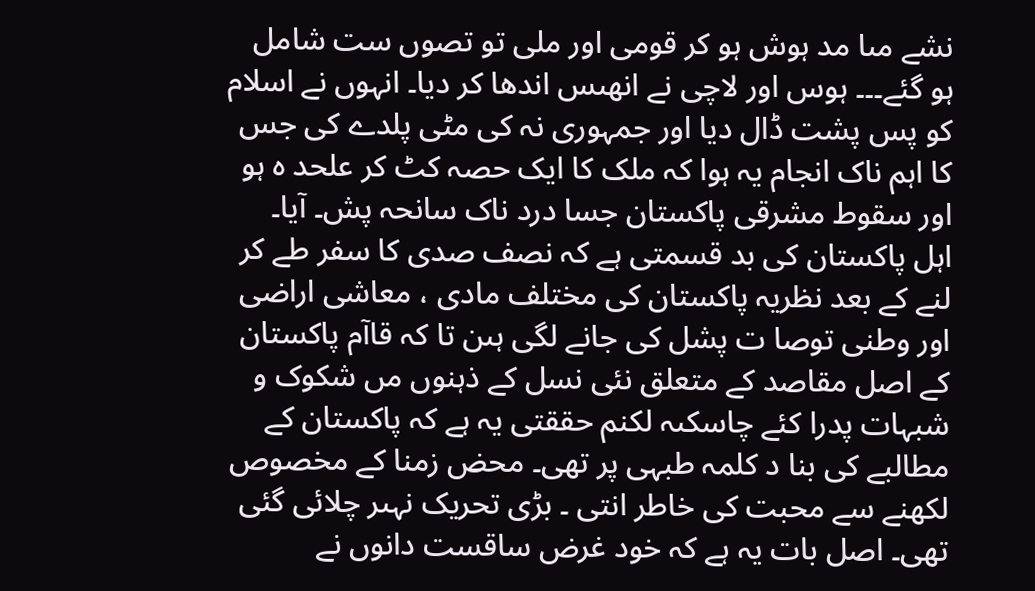نشے مںا مد ہوش ہو کر قومی اور ملی تو تصوں ست شامل ہو گئے۔۔۔ ہوس اور لاچی نے انھںس اندھا کر دیا۔ انہوں نے اسلام کو پس پشت ڈال دیا اور جمہوری نہ کی مٹی پلدے کی جس کا اہم ناک انجام یہ ہوا کہ ملک کا ایک حصہ کٹ کر علحد ہ ہو اور سقوط مشرقی پاکستان جسا درد ناک سانحہ پش۔ آیا۔ اہل پاکستان کی بد قسمتی ہے کہ نصف صدی کا سفر طے کر لنے کے بعد نظریہ پاکستان کی مختلف مادی ، معاشی اراضی اور وطنی توصا ت پشل کی جانے لگی ہںن تا کہ قاآم پاکستان کے اصل مقاصد کے متعلق نئی نسل کے ذہنوں مں شکوک و شبہات پدرا کئے چاسکںہ لکنم حققتی یہ ہے کہ پاکستان کے مطالبے کی بنا د کلمہ طبہی پر تھی۔ محض زمنا کے مخصوص لکھنے سے محبت کی خاطر انتی ۔ بڑی تحریک نہںر چلائی گئی تھی۔ اصل بات یہ ہے کہ خود غرض ساقست دانوں نے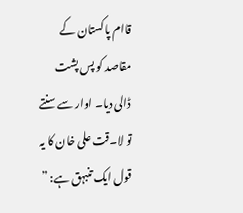قاام پاکستان کے مقاصد کو پس پشت ڈالی دیا۔ اوار سے سنتے تو لا۔قت علی خان کا یہ قول ایک تنبہق ہے: ”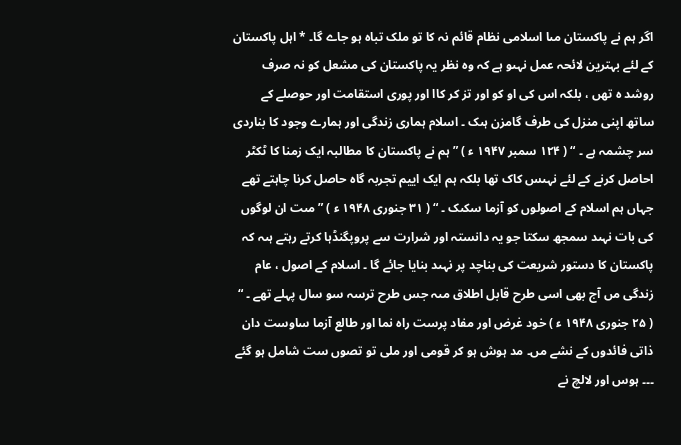اگر ہم نے پاکستان مںا اسلامی نظام قائم نہ کا تو ملک تباہ ہو جاے گا۔ * اہل پاکستان کے لئے بہترین لائحہ عمل نہںو ہے کہ وہ نظر یہ پاکستان کی مشعل کو نہ صرف روشد ہ تھں ، بلکہ اس کی او کو اور تز کر کاا اور پوری استقامت اور حوصلے کے ساتھ اپنی منزل کی طرف گامزن ہںک ۔ اسلام ہماری زندگی اور ہمارے وجود کا بناردی سر چشمہ ہے ۔ “ ( ۱۲۴ سمبر ۱۹۴۷ ء ) ” ہم نے پاکستان کا مطالبہ ایک زمنا کا ٹکٹر احاصل کرنے کے لئے نہںس کاک تھا بلکہ ہم ایک اییم تجربہ گاہ حاصل کرنا چاہتے تھے جہاں ہم اسلام کے اصولوں کو آزما سکںک ۔ “ ( ۳۱ جنوری ۱۹۴۸ ء ) ” مںت ان لوگوں کی بات نہںد سمجھ سکتا جو یہ دانستہ اور شرارت سے پروپگنڈہا کرتے رہتے ہںہ کہ پاکستان کا دستور شریعت کی بناچد پر نہںد بنایا جائے گا ۔ اسلام کے اصول ، عام زندگی مں آج بھی اسی طرح قابل اطلاق مںہ جس طرح ترسہ سو سال پہلے تھے ۔ “ ( ۲۵ جنوری ۱۹۴۸ ء ) خود غرض اور مفاد پرست راہ نما اور طالع آزما ساوست دان ذاتی فائدوں کے نشے مں۔ مد ہوش ہو کر قومی اور ملی تو تصوں ست شامل ہو گئے ۔۔۔ ہوس اور لالچ نے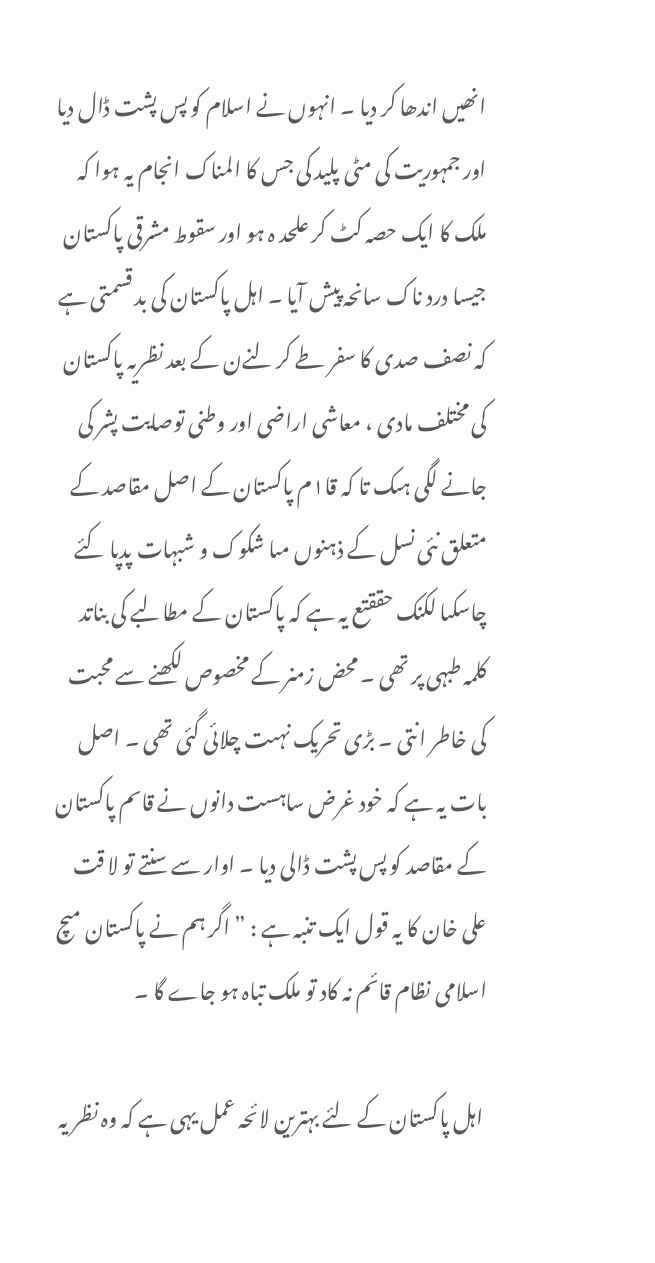انھیں اندھا کر دیا ۔ انہوں نے اسلام کو پس پشت ڈال دیا اور جمہوریت کی مٹی پلید کی جس کا المناک انجام یہ ہوا کہ ملک کا ایک حصہ کٹ کر علحد ہ ہو اور سقوط مشرقی پاکستان جیسا درد ناک سانحہ پیش آیا ۔ اہل پاکستان کی بد قسمتی ہے کہ نصف صدی کا سفر طے کر لنےن کے بعد نظریہ پاکستان کی مختلف مادی ، معاشی اراضی اور وطنی توصایت پشر کی جانے لگی ہںک تا کہ قا۱م پاکستان کے اصل مقاصد کے متعلق نئی نسل کے ذہنوں مںا شکوک و شبہات پدپا کئے چاسکںا لکنک حققتع یہ ہے کہ پاکستان کے مطالبے کی بناتد کلمہ طبہی پر تھی ۔ محض زمنر کے مخصوص لکھنے سے محبت کی خاطر انتی ۔ بڑی تحریک نہںت چلائی گئی تھی ۔ اصل بات یہ ہے کہ خود غرض ساہست دانوں نے قاںم پاکستان کے مقاصد کو پس پشت ڈالی دیا ۔ اوار سے سنتے تو لا قت علی خان کا یہ قول ایک تنبہ ہے : ” اگر ہم نے پاکستان مںچ اسلامی نظام قائم نہ کاد تو ملک تباہ ہو جاے گا ۔

 اہل پاکستان کے لئے بہترین لائحہ عمل یہی ہے کہ وہ نظر یہ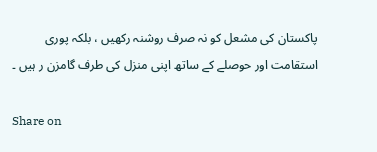پاکستان کی مشعل کو نہ صرف روشنہ رکھیں ، بلکہ پوری استقامت اور حوصلے کے ساتھ اپنی منزل کی طرف گامزن ر ہیں ۔

Share on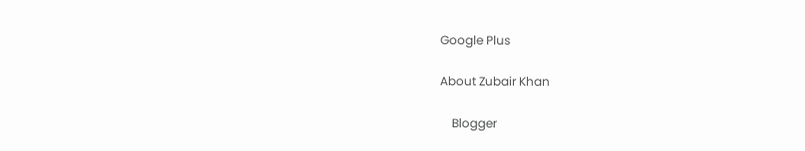Google Plus

About Zubair Khan

    Blogger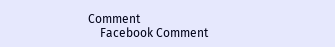Comment
    Facebook Comment